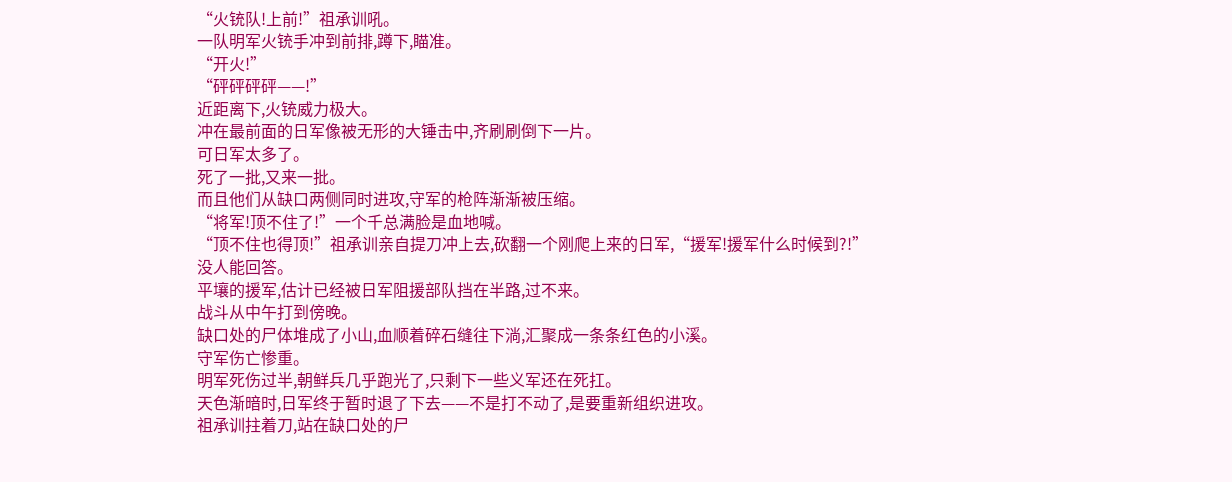“火铳队!上前!”祖承训吼。
一队明军火铳手冲到前排,蹲下,瞄准。
“开火!”
“砰砰砰砰——!”
近距离下,火铳威力极大。
冲在最前面的日军像被无形的大锤击中,齐刷刷倒下一片。
可日军太多了。
死了一批,又来一批。
而且他们从缺口两侧同时进攻,守军的枪阵渐渐被压缩。
“将军!顶不住了!”一个千总满脸是血地喊。
“顶不住也得顶!”祖承训亲自提刀冲上去,砍翻一个刚爬上来的日军,“援军!援军什么时候到?!”
没人能回答。
平壤的援军,估计已经被日军阻援部队挡在半路,过不来。
战斗从中午打到傍晚。
缺口处的尸体堆成了小山,血顺着碎石缝往下淌,汇聚成一条条红色的小溪。
守军伤亡惨重。
明军死伤过半,朝鲜兵几乎跑光了,只剩下一些义军还在死扛。
天色渐暗时,日军终于暂时退了下去——不是打不动了,是要重新组织进攻。
祖承训拄着刀,站在缺口处的尸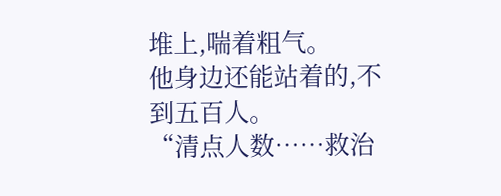堆上,喘着粗气。
他身边还能站着的,不到五百人。
“清点人数……救治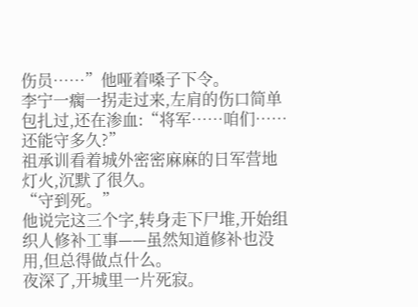伤员……”他哑着嗓子下令。
李宁一瘸一拐走过来,左肩的伤口简单包扎过,还在渗血:“将军……咱们……还能守多久?”
祖承训看着城外密密麻麻的日军营地灯火,沉默了很久。
“守到死。”
他说完这三个字,转身走下尸堆,开始组织人修补工事——虽然知道修补也没用,但总得做点什么。
夜深了,开城里一片死寂。